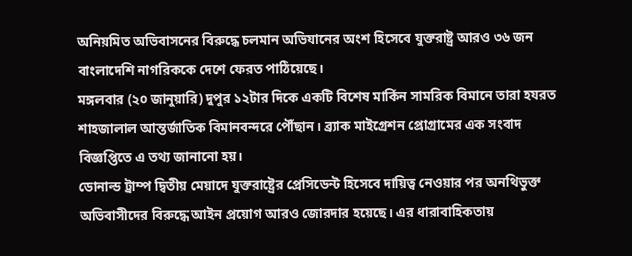অনিয়মিত অভিবাসনের বিরুদ্ধে চলমান অভিযানের অংশ হিসেবে যুক্তরাষ্ট্র আরও ৩৬ জন বাংলাদেশি নাগরিককে দেশে ফেরত পাঠিয়েছে।
মঙ্গলবার (২০ জানুয়ারি) দুপুর ১২টার দিকে একটি বিশেষ মার্কিন সামরিক বিমানে তারা হযরত শাহজালাল আন্তর্জাতিক বিমানবন্দরে পৌঁছান। ব্র্যাক মাইগ্রেশন প্রোগ্রামের এক সংবাদ বিজ্ঞপ্তিতে এ তথ্য জানানো হয়।
ডোনাল্ড ট্রাম্প দ্বিতীয় মেয়াদে যুক্তরাষ্ট্রের প্রেসিডেন্ট হিসেবে দায়িত্ব নেওয়ার পর অনথিভুক্ত অভিবাসীদের বিরুদ্ধে আইন প্রয়োগ আরও জোরদার হয়েছে। এর ধারাবাহিকতায়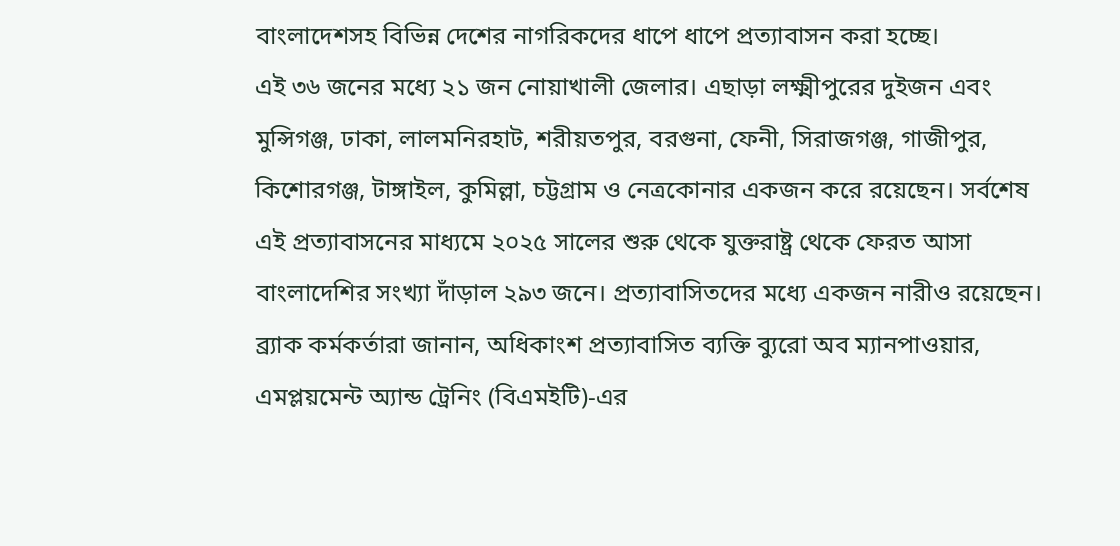বাংলাদেশসহ বিভিন্ন দেশের নাগরিকদের ধাপে ধাপে প্রত্যাবাসন করা হচ্ছে।
এই ৩৬ জনের মধ্যে ২১ জন নোয়াখালী জেলার। এছাড়া লক্ষ্মীপুরের দুইজন এবং মুন্সিগঞ্জ, ঢাকা, লালমনিরহাট, শরীয়তপুর, বরগুনা, ফেনী, সিরাজগঞ্জ, গাজীপুর, কিশোরগঞ্জ, টাঙ্গাইল, কুমিল্লা, চট্টগ্রাম ও নেত্রকোনার একজন করে রয়েছেন। সর্বশেষ এই প্রত্যাবাসনের মাধ্যমে ২০২৫ সালের শুরু থেকে যুক্তরাষ্ট্র থেকে ফেরত আসা বাংলাদেশির সংখ্যা দাঁড়াল ২৯৩ জনে। প্রত্যাবাসিতদের মধ্যে একজন নারীও রয়েছেন।
ব্র্যাক কর্মকর্তারা জানান, অধিকাংশ প্রত্যাবাসিত ব্যক্তি ব্যুরো অব ম্যানপাওয়ার, এমপ্লয়মেন্ট অ্যান্ড ট্রেনিং (বিএমইটি)-এর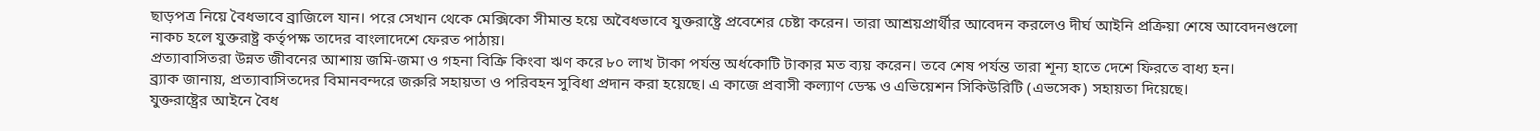ছাড়পত্র নিয়ে বৈধভাবে ব্রাজিলে যান। পরে সেখান থেকে মেক্সিকো সীমান্ত হয়ে অবৈধভাবে যুক্তরাষ্ট্রে প্রবেশের চেষ্টা করেন। তারা আশ্রয়প্রার্থীর আবেদন করলেও দীর্ঘ আইনি প্রক্রিয়া শেষে আবেদনগুলো নাকচ হলে যুক্তরাষ্ট্র কর্তৃপক্ষ তাদের বাংলাদেশে ফেরত পাঠায়।
প্রত্যাবাসিতরা উন্নত জীবনের আশায় জমি-জমা ও গহনা বিক্রি কিংবা ঋণ করে ৮০ লাখ টাকা পর্যন্ত অর্ধকোটি টাকার মত ব্যয় করেন। তবে শেষ পর্যন্ত তারা শূন্য হাতে দেশে ফিরতে বাধ্য হন।
ব্র্যাক জানায়, প্রত্যাবাসিতদের বিমানবন্দরে জরুরি সহায়তা ও পরিবহন সুবিধা প্রদান করা হয়েছে। এ কাজে প্রবাসী কল্যাণ ডেস্ক ও এভিয়েশন সিকিউরিটি (এভসেক) সহায়তা দিয়েছে।
যুক্তরাষ্ট্রের আইনে বৈধ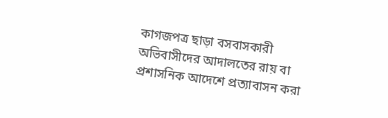কাগজপত্র ছাড়া বসবাসকারী অভিবাসীদের আদালতের রায় বা প্রশাসনিক আদেশে প্রত্যাবাসন করা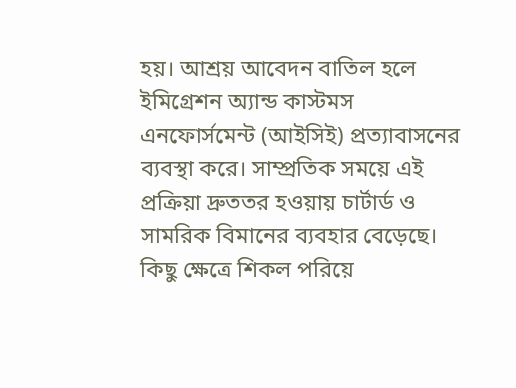হয়। আশ্রয় আবেদন বাতিল হলে ইমিগ্রেশন অ্যান্ড কাস্টমস এনফোর্সমেন্ট (আইসিই) প্রত্যাবাসনের ব্যবস্থা করে। সাম্প্রতিক সময়ে এই প্রক্রিয়া দ্রুততর হওয়ায় চার্টার্ড ও সামরিক বিমানের ব্যবহার বেড়েছে। কিছু ক্ষেত্রে শিকল পরিয়ে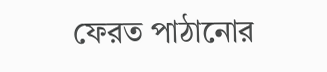ফেরত পাঠানোর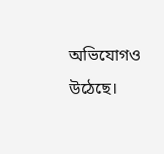অভিযোগও উঠেছে।